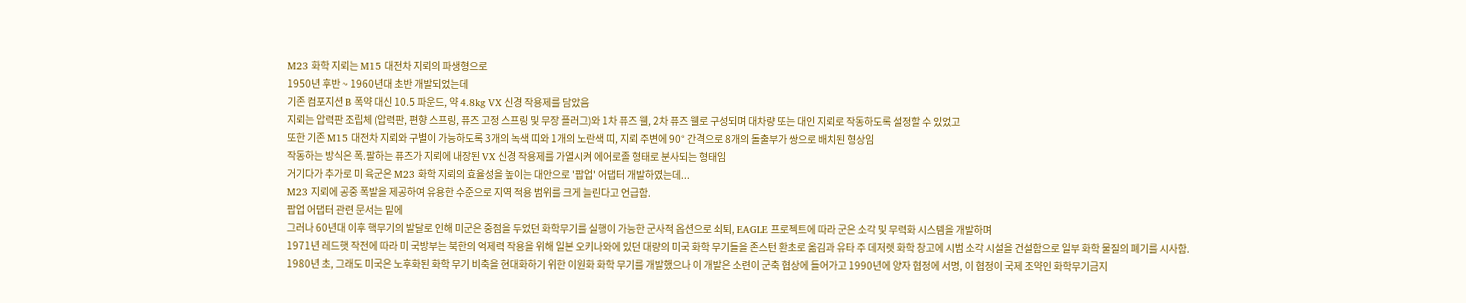M23 화학 지뢰는 M15 대전차 지뢰의 파생형으로
1950년 후반 ~ 1960년대 초반 개발되었는데
기존 컴포지션 B 폭약 대신 10.5 파운드, 약 4.8kg VX 신경 작용제를 담았음
지뢰는 압력판 조립체 (압력판, 편향 스프링, 퓨즈 고정 스프링 및 무장 플러그)와 1차 퓨즈 웰, 2차 퓨즈 웰로 구성되며 대차량 또는 대인 지뢰로 작동하도록 설정할 수 있었고
또한 기존 M15 대전차 지뢰와 구별이 가능하도록 3개의 녹색 띠와 1개의 노란색 띠, 지뢰 주변에 90° 간격으로 8개의 돌출부가 쌍으로 배치된 형상임
작동하는 방식은 폭.팔하는 퓨즈가 지뢰에 내장된 VX 신경 작용제를 가열시켜 에어로졸 형태로 분사되는 형태임
거기다가 추가로 미 육군은 M23 화학 지뢰의 효율성을 높이는 대안으로 '팝업' 어댑터 개발하였는데...
M23 지뢰에 공중 폭발을 제공하여 유용한 수준으로 지역 적용 범위를 크게 늘린다고 언급함.
팝업 어댑터 관련 문서는 밑에
그러나 60년대 이후 핵무기의 발달로 인해 미군은 중점을 두었던 화학무기를 실행이 가능한 군사적 옵션으로 쇠퇴, EAGLE 프로젝트에 따라 군은 소각 및 무력화 시스템을 개발하며
1971년 레드햇 작전에 따라 미 국방부는 북한의 억제력 작용을 위해 일본 오키나와에 있던 대량의 미국 화학 무기들을 존스턴 환초로 옮김과 유타 주 데저렛 화학 창고에 시범 소각 시설을 건설함으로 일부 화학 물질의 폐기를 시사함.
1980년 초, 그래도 미국은 노후화된 화학 무기 비축을 현대화하기 위한 이원화 화학 무기를 개발했으나 이 개발은 소련이 군축 협상에 들어가고 1990년에 양자 협정에 서명, 이 협정이 국제 조약인 화학무기금지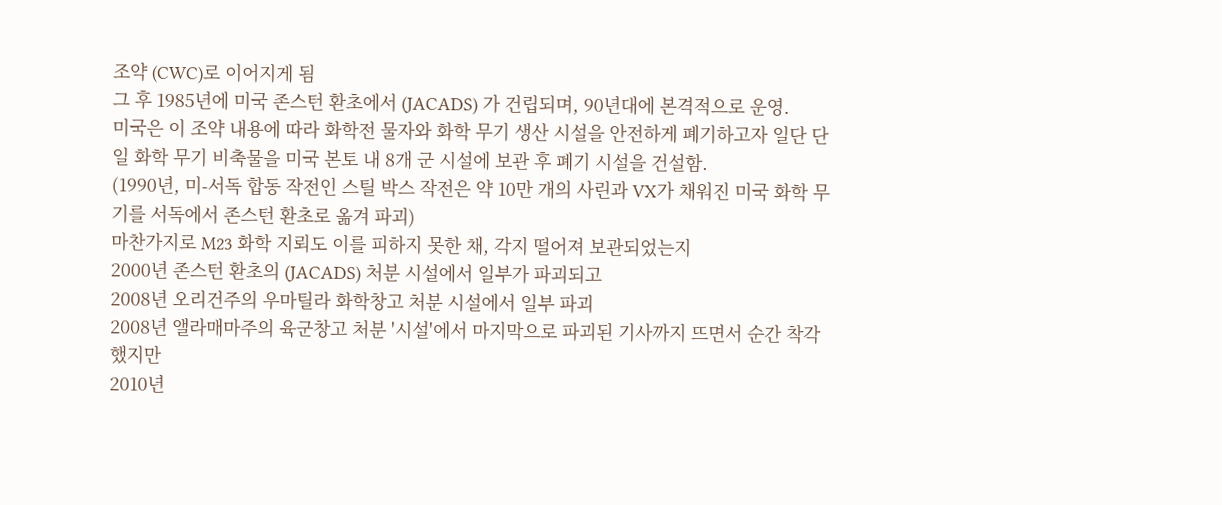조약 (CWC)로 이어지게 됨
그 후 1985년에 미국 존스턴 환초에서 (JACADS) 가 건립되며, 90년대에 본격적으로 운영.
미국은 이 조약 내용에 따라 화학전 물자와 화학 무기 생산 시설을 안전하게 폐기하고자 일단 단일 화학 무기 비축물을 미국 본토 내 8개 군 시설에 보관 후 폐기 시설을 건설함.
(1990년, 미-서독 합동 작전인 스틸 박스 작전은 약 10만 개의 사린과 VX가 채워진 미국 화학 무기를 서독에서 존스턴 환초로 옮겨 파괴)
마찬가지로 M23 화학 지뢰도 이를 피하지 못한 채, 각지 떨어져 보관되었는지
2000년 존스턴 환초의 (JACADS) 처분 시설에서 일부가 파괴되고
2008년 오리건주의 우마틸라 화학창고 처분 시설에서 일부 파괴
2008년 앨라매마주의 육군창고 처분 '시설'에서 마지막으로 파괴된 기사까지 뜨면서 순간 착각했지만
2010년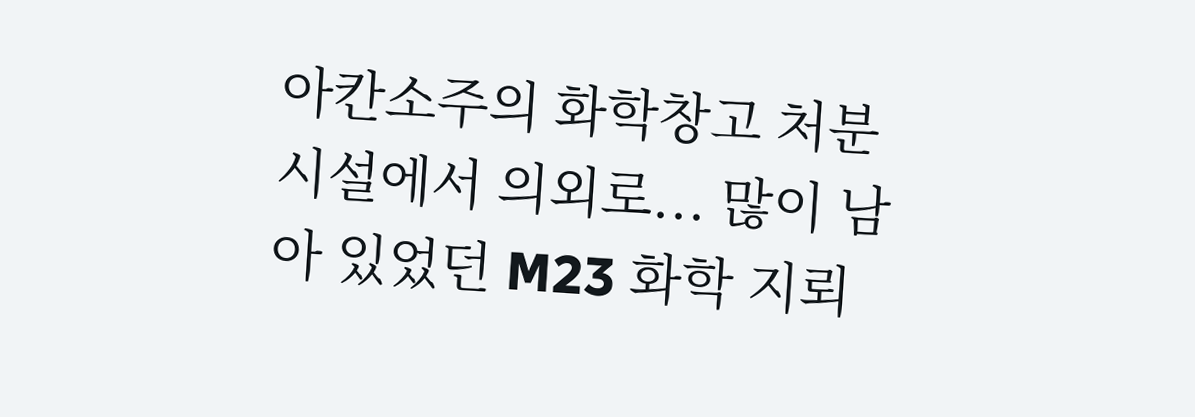아칸소주의 화학창고 처분 시설에서 의외로... 많이 남아 있었던 M23 화학 지뢰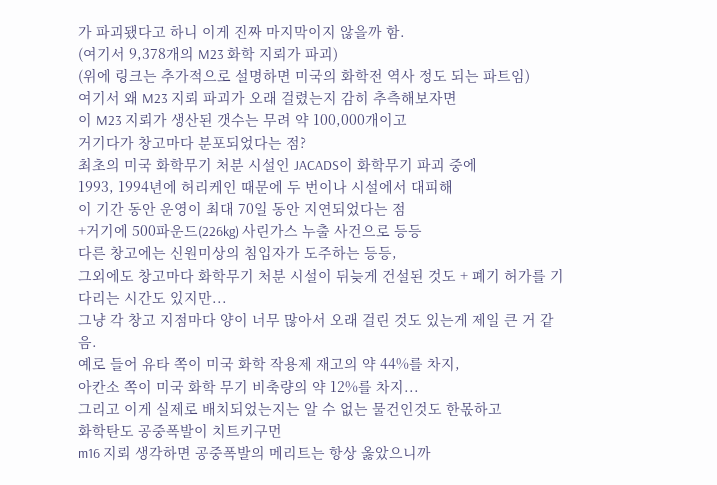가 파괴됐다고 하니 이게 진짜 마지막이지 않을까 함.
(여기서 9,378개의 M23 화학 지뢰가 파괴)
(위에 링크는 추가적으로 설명하면 미국의 화학전 역사 정도 되는 파트임)
여기서 왜 M23 지뢰 파괴가 오래 걸렸는지 감히 추측해보자면
이 M23 지뢰가 생산된 갯수는 무려 약 100,000개이고
거기다가 창고마다 분포되었다는 점?
최초의 미국 화학무기 처분 시설인 JACADS이 화학무기 파괴 중에
1993, 1994년에 허리케인 때문에 두 번이나 시설에서 대피해
이 기간 동안 운영이 최대 70일 동안 지연되었다는 점
+거기에 500파운드(226kg) 사린가스 누출 사건으로 등등
다른 창고에는 신원미상의 침입자가 도주하는 등등,
그외에도 창고마다 화학무기 처분 시설이 뒤늦게 건설된 것도 + 폐기 허가를 기다리는 시간도 있지만...
그냥 각 창고 지점마다 양이 너무 많아서 오래 걸린 것도 있는게 제일 큰 거 같음.
예로 들어 유타 쪽이 미국 화학 작용제 재고의 약 44%를 차지,
아칸소 쪽이 미국 화학 무기 비축량의 약 12%를 차지...
그리고 이게 실제로 배치되었는지는 알 수 없는 물건인것도 한몫하고
화학탄도 공중폭발이 치트키구먼
m16 지뢰 생각하면 공중폭발의 메리트는 항상 옳았으니까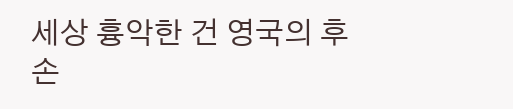세상 흉악한 건 영국의 후손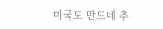미국도 만드네 추